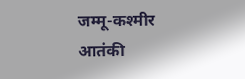जम्मू-कश्मीर आतंकी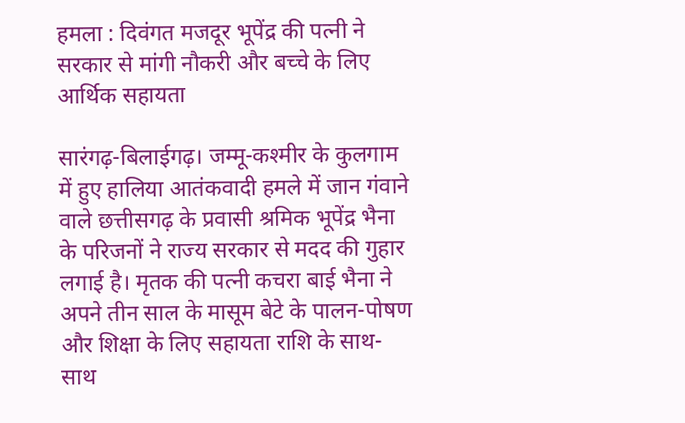हमला : दिवंगत मजदूर भूपेंद्र की पत्नी ने सरकार से मांगी नौकरी और बच्चे के लिए आर्थिक सहायता

सारंगढ़-बिलाईगढ़। जम्मू-कश्मीर के कुलगाम में हुए हालिया आतंकवादी हमले में जान गंवाने वाले छत्तीसगढ़ के प्रवासी श्रमिक भूपेंद्र भैना के परिजनों ने राज्य सरकार से मदद की गुहार लगाई है। मृतक की पत्नी कचरा बाई भैना ने अपने तीन साल के मासूम बेटे के पालन-पोषण और शिक्षा के लिए सहायता राशि के साथ-साथ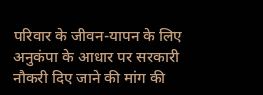परिवार के जीवन-यापन के लिए अनुकंपा के आधार पर सरकारी नौकरी दिए जाने की मांग की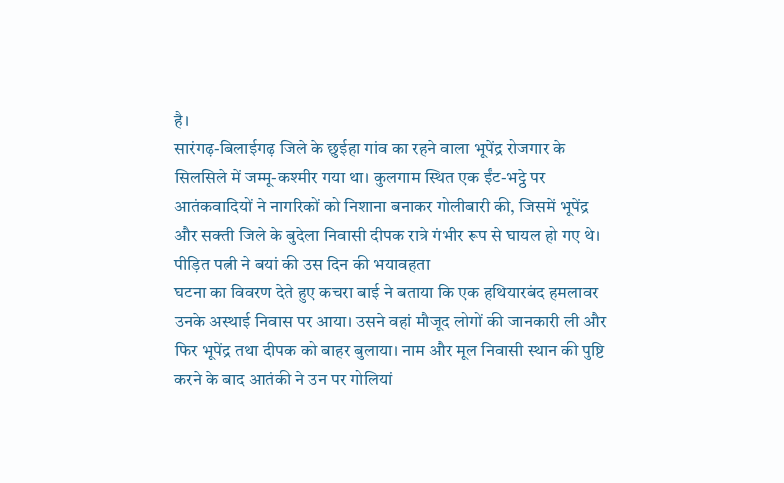है।
सारंगढ़-बिलाईगढ़ जिले के छुईहा गांव का रहने वाला भूपेंद्र रोजगार के सिलसिले में जम्मू-कश्मीर गया था। कुलगाम स्थित एक ईंट-भट्ठे पर आतंकवादियों ने नागरिकों को निशाना बनाकर गोलीबारी की, जिसमें भूपेंद्र और सक्ती जिले के बुदेला निवासी दीपक रात्रे गंभीर रूप से घायल हो गए थे।
पीड़ित पत्नी ने बयां की उस दिन की भयावहता
घटना का विवरण देते हुए कचरा बाई ने बताया कि एक हथियारबंद हमलावर उनके अस्थाई निवास पर आया। उसने वहां मौजूद लोगों की जानकारी ली और फिर भूपेंद्र तथा दीपक को बाहर बुलाया। नाम और मूल निवासी स्थान की पुष्टि करने के बाद आतंकी ने उन पर गोलियां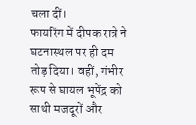चला दीं।
फायरिंग में दीपक रात्रे ने घटनास्थल पर ही दम तोड़ दिया। वहीं, गंभीर रूप से घायल भूपेंद्र को साथी मजदूरों और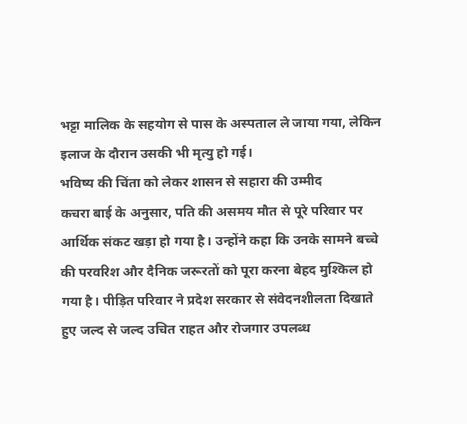भट्टा मालिक के सहयोग से पास के अस्पताल ले जाया गया, लेकिन इलाज के दौरान उसकी भी मृत्यु हो गई।
भविष्य की चिंता को लेकर शासन से सहारा की उम्मीद
कचरा बाई के अनुसार, पति की असमय मौत से पूरे परिवार पर आर्थिक संकट खड़ा हो गया है। उन्होंने कहा कि उनके सामने बच्चे की परवरिश और दैनिक जरूरतों को पूरा करना बेहद मुश्किल हो गया है। पीड़ित परिवार ने प्रदेश सरकार से संवेदनशीलता दिखाते हुए जल्द से जल्द उचित राहत और रोजगार उपलब्ध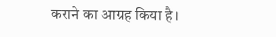कराने का आग्रह किया है।